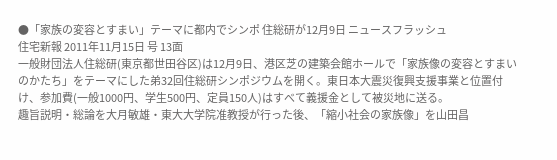●「家族の変容とすまい」テーマに都内でシンポ 住総研が12月9日 ニュースフラッシュ
住宅新報 2011年11月15日 号 13面
一般財団法人住総研(東京都世田谷区)は12月9日、港区芝の建築会館ホールで「家族像の変容とすまいのかたち」をテーマにした弟32回住総研シンポジウムを開く。東日本大震災復興支援事業と位置付け、参加費(一般1000円、学生500円、定員150人)はすべて義援金として被災地に送る。
趣旨説明・総論を大月敏雄・東大大学院准教授が行った後、「縮小社会の家族像」を山田昌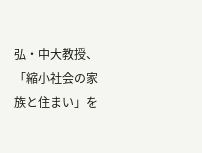弘・中大教授、「縮小社会の家族と住まい」を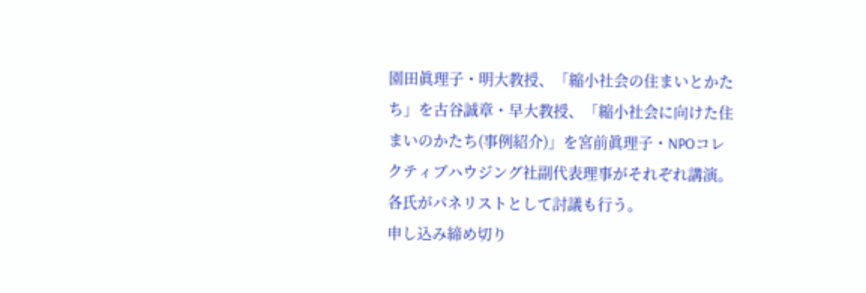園田眞理子・明大教授、「縮小社会の住まいとかたち」を古谷誠章・早大教授、「縮小社会に向けた住まいのかたち(事例紹介)」を宮前眞理子・NPOコレクティブハウジング社副代表理事がそれぞれ講演。各氏がパネリストとして討議も行う。
申し込み締め切り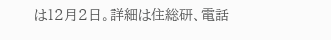は12月2日。詳細は住総研、電話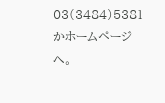03(3484)5381かホームページへ。